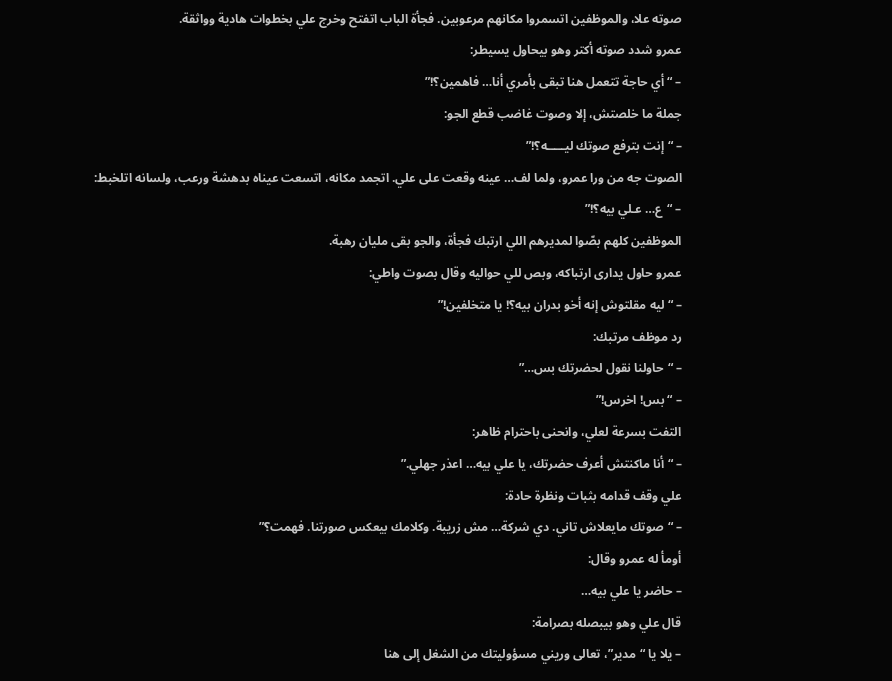صوته علا، والموظفين اتسمروا مكانهم مرعوبين. فجأة الباب اتفتح وخرج علي بخطوات هادية وواثقة.
عمرو شدد صوته أكتر وهو بيحاول يسيطر:
– “أي حاجة تتعمل هنا تبقى بأمري أنا… فاهمين؟!”
جملة ما خلصتش، إلا وصوت غاضب قطع الجو:
– “إنت بترفع صوتك ليـــــه؟!”
الصوت جه من ورا عمرو، ولما لف… عينه وقعت على علي. اتجمد مكانه، اتسعت عيناه بدهشة ورعب، ولسانه اتلخبط:
– “ع… عـلي بيه؟!”
الموظفين كلهم بصّوا لمديرهم اللي ارتبك فجأة، والجو بقى مليان رهبة.
عمرو حاول يدارى ارتباكه، وبص للي حواليه وقال بصوت واطي:
– “ليه مقلتوش إنه أخو بدران بيه؟! يا متخلفين!”
رد موظف مرتبك:
– “حاولنا نقول لحضرتك بس…”
– “بس! اخرس!”
التفت بسرعة لعلي، وانحنى باحترام ظاهر:
– “أنا ماكنتش أعرف حضرتك، يا علي بيه… اعذر جهلي.”
علي وقف قدامه بثبات ونظرة حادة:
– “صوتك مايعلاش تاني. دي شركة… مش زريبة. وكلامك بيعكس صورتنا. فهمت؟”
أومأ له عمرو وقال:
– حاضر يا علي بيه…
قال علي وهو بيبصله بصرامة:
– يلا يا “مدير”، تعالى وريني مسؤوليتك من الشغل إلى هنا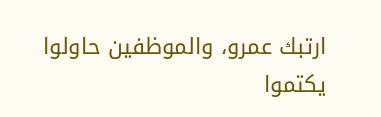ارتبك عمرو، والموظفين حاولوا يكتموا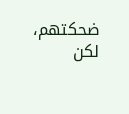ضحكتهم، لكن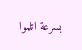بسرعة اتلموا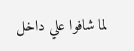لما شافوا علي داخل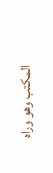المكتب وهو وراه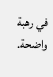في رهبة واضحة.